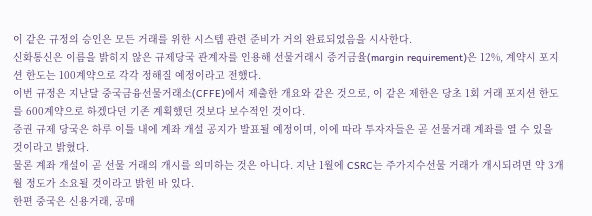이 같은 규정의 승인은 모든 거래를 위한 시스템 관련 준비가 거의 완료되었음을 시사한다.
신화통신은 이름을 밝히지 않은 규제당국 관계자를 인용해 선물거래시 증거금율(margin requirement)은 12%, 계약시 포지션 한도는 100계약으로 각각 정해질 예정이라고 전했다.
이번 규정은 지난달 중국금융선물거래소(CFFE)에서 제출한 개요와 같은 것으로, 이 같은 제한은 당초 1회 거래 포지션 한도를 600계약으로 하겠다던 기존 계획했던 것보다 보수적인 것이다.
증권 규제 당국은 하루 이틀 내에 계좌 개설 공지가 발표될 예정이며, 이에 따라 투자자들은 곧 선물거래 계좌를 열 수 있을 것이라고 밝혔다.
물론 계좌 개설이 곧 선물 거래의 개시를 의미하는 것은 아니다. 지난 1월에 CSRC는 주가지수선물 거래가 개시되려면 약 3개월 정도가 소요될 것이라고 밝힌 바 있다.
한편 중국은 신용거래, 공매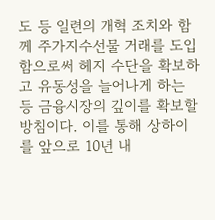도 등 일련의 개혁 조치와 함께 주가지수선물 거래를 도입함으로써 헤지 수단을 확보하고 유동성을 늘어나게 하는 등 금융시장의 깊이를 확보할 방침이다. 이를 통해 상하이를 앞으로 10년 내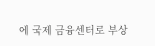에 국제 금융센터로 부상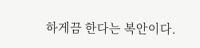하게끔 한다는 복안이다.